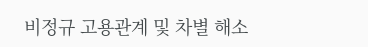비정규 고용관계 및 차별 해소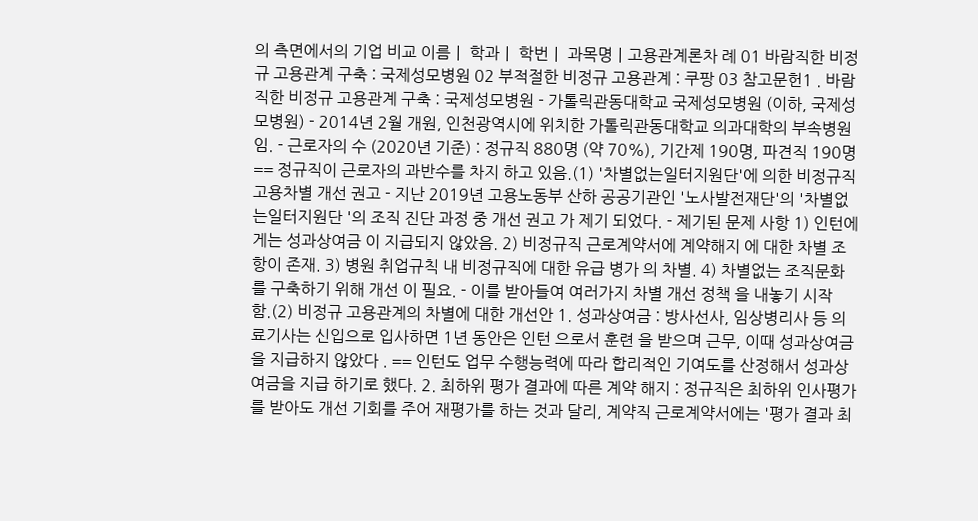의 측면에서의 기업 비교 이름ㅣ 학과ㅣ 학번ㅣ 과목명ㅣ고용관계론차 례 01 바람직한 비정규 고용관계 구축 : 국제성모병원 02 부적절한 비정규 고용관계 : 쿠팡 03 참고문헌1 . 바람직한 비정규 고용관계 구축 : 국제성모병원 - 가톨릭관동대학교 국제성모병원 (이하, 국제성모병원) - 2014년 2월 개원, 인천광역시에 위치한 가톨릭관동대학교 의과대학의 부속병원임. - 근로자의 수 (2020년 기준) : 정규직 880명 (약 70%), 기간제 190명, 파견직 190명 == 정규직이 근로자의 과반수를 차지 하고 있음.(1) '차별없는일터지원단'에 의한 비정규직 고용차별 개선 권고 - 지난 2019년 고용노동부 산하 공공기관인 '노사발전재단'의 '차별없는일터지원단 '의 조직 진단 과정 중 개선 권고 가 제기 되었다. - 제기된 문제 사항 1) 인턴에게는 성과상여금 이 지급되지 않았음. 2) 비정규직 근로계약서에 계약해지 에 대한 차별 조항이 존재. 3) 병원 취업규칙 내 비정규직에 대한 유급 병가 의 차별. 4) 차별없는 조직문화 를 구축하기 위해 개선 이 필요. - 이를 받아들여 여러가지 차별 개선 정책 을 내놓기 시작함.(2) 비정규 고용관계의 차별에 대한 개선안 1. 성과상여금 : 방사선사, 임상병리사 등 의료기사는 신입으로 입사하면 1년 동안은 인턴 으로서 훈련 을 받으며 근무, 이때 성과상여금을 지급하지 않았다 . == 인턴도 업무 수행능력에 따라 합리적인 기여도를 산정해서 성과상여금을 지급 하기로 했다. 2. 최하위 평가 결과에 따른 계약 해지 : 정규직은 최하위 인사평가를 받아도 개선 기회를 주어 재평가를 하는 것과 달리, 계약직 근로계약서에는 '평가 결과 최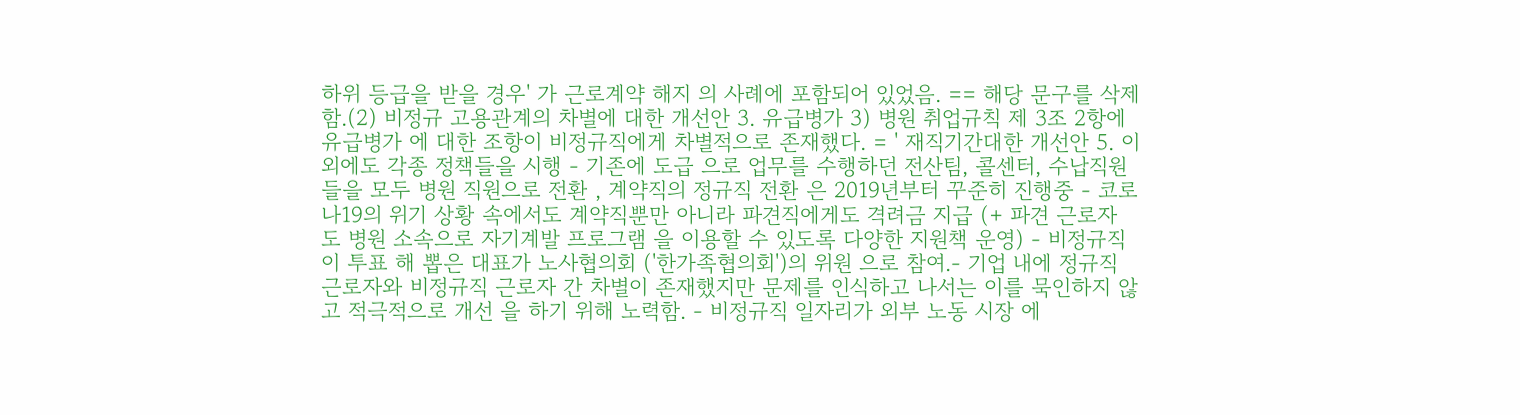하위 등급을 받을 경우' 가 근로계약 해지 의 사례에 포함되어 있었음. == 해당 문구를 삭제 함.(2) 비정규 고용관계의 차별에 대한 개선안 3. 유급병가 3) 병원 취업규칙 제 3조 2항에 유급병가 에 대한 조항이 비정규직에게 차별적으로 존재했다. = ' 재직기간대한 개선안 5. 이외에도 각종 정책들을 시행 - 기존에 도급 으로 업무를 수행하던 전산팀, 콜센터, 수납직원들을 모두 병원 직원으로 전환 , 계약직의 정규직 전환 은 2019년부터 꾸준히 진행중 - 코로나19의 위기 상황 속에서도 계약직뿐만 아니라 파견직에게도 격려금 지급 (+ 파견 근로자 도 병원 소속으로 자기계발 프로그램 을 이용할 수 있도록 다양한 지원책 운영) - 비정규직이 투표 해 뽑은 대표가 노사협의회 ('한가족협의회')의 위원 으로 참여.- 기업 내에 정규직 근로자와 비정규직 근로자 간 차별이 존재했지만 문제를 인식하고 나서는 이를 묵인하지 않고 적극적으로 개선 을 하기 위해 노력함. - 비정규직 일자리가 외부 노동 시장 에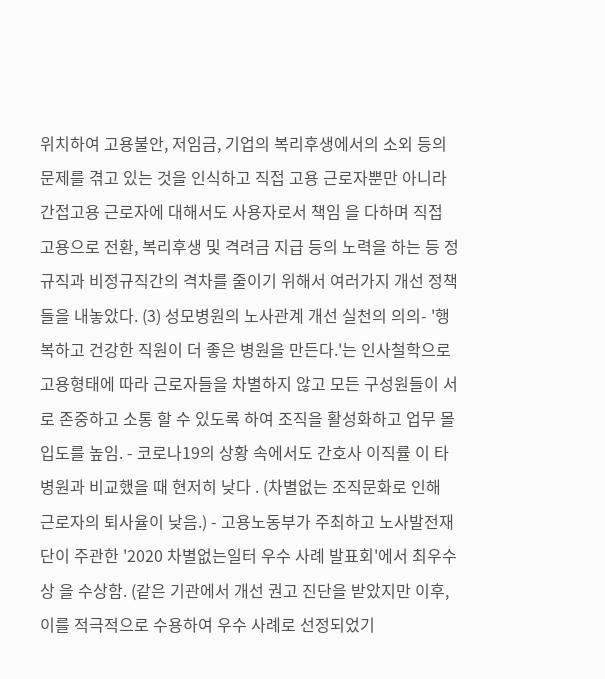위치하여 고용불안, 저임금, 기업의 복리후생에서의 소외 등의 문제를 겪고 있는 것을 인식하고 직접 고용 근로자뿐만 아니라 간접고용 근로자에 대해서도 사용자로서 책임 을 다하며 직접 고용으로 전환, 복리후생 및 격려금 지급 등의 노력을 하는 등 정규직과 비정규직간의 격차를 줄이기 위해서 여러가지 개선 정책 들을 내놓았다. (3) 성모병원의 노사관계 개선 실천의 의의- '행복하고 건강한 직원이 더 좋은 병원을 만든다.'는 인사철학으로 고용형태에 따라 근로자들을 차별하지 않고 모든 구성원들이 서로 존중하고 소통 할 수 있도록 하여 조직을 활성화하고 업무 몰입도를 높임. - 코로나19의 상황 속에서도 간호사 이직률 이 타 병원과 비교했을 때 현저히 낮다 . (차별없는 조직문화로 인해 근로자의 퇴사율이 낮음.) - 고용노동부가 주최하고 노사발전재단이 주관한 '2020 차별없는일터 우수 사례 발표회'에서 최우수상 을 수상함. (같은 기관에서 개선 권고 진단을 받았지만 이후, 이를 적극적으로 수용하여 우수 사례로 선정되었기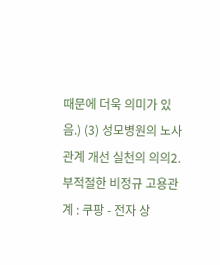때문에 더욱 의미가 있음.) (3) 성모병원의 노사관계 개선 실천의 의의2. 부적절한 비정규 고용관계 : 쿠팡 - 전자 상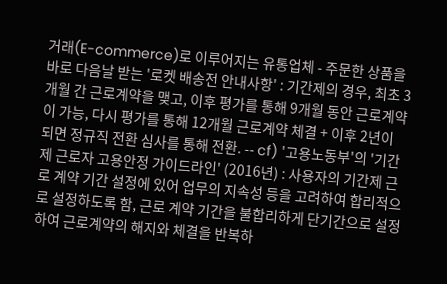거래(E-commerce)로 이루어지는 유통업체 - 주문한 상품을 바로 다음날 받는 '로켓 배송전 안내사항' : 기간제의 경우, 최초 3개월 간 근로계약을 맺고, 이후 평가를 통해 9개월 동안 근로계약이 가능, 다시 평가를 통해 12개월 근로계약 체결 + 이후 2년이 되면 정규직 전환 심사를 통해 전환. -- cf) '고용노동부'의 '기간제 근로자 고용안정 가이드라인' (2016년) : 사용자의 기간제 근로 계약 기간 설정에 있어 업무의 지속성 등을 고려하여 합리적으로 설정하도록 함, 근로 계약 기간을 불합리하게 단기간으로 설정 하여 근로계약의 해지와 체결을 반복하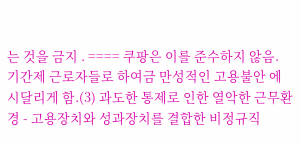는 것을 금지 . ==== 쿠팡은 이를 준수하지 않음. 기간제 근로자들로 하여금 만성적인 고용불안 에 시달리게 함.(3) 과도한 통제로 인한 열악한 근무환경 - 고용장치와 성과장치를 결합한 비정규직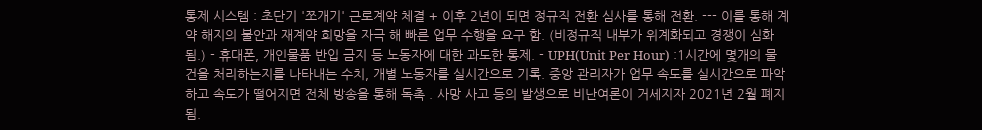통제 시스템 : 초단기 '쪼개기' 근로계약 체결 + 이후 2년이 되면 정규직 전환 심사를 통해 전환. --- 이를 통해 계약 해지의 불안과 재계약 희망을 자극 해 빠른 업무 수행을 요구 함. (비정규직 내부가 위계화되고 경쟁이 심화 됨.) - 휴대폰, 개인물품 반입 금지 등 노동자에 대한 과도한 통제. - UPH(Unit Per Hour) :1시간에 몇개의 물건을 처리하는지를 나타내는 수치, 개별 노동자를 실시간으로 기록. 중앙 관리자가 업무 속도를 실시간으로 파악 하고 속도가 떨어지면 전체 방송을 통해 독촉 . 사망 사고 등의 발생으로 비난여론이 거세지자 2021년 2월 폐지됨.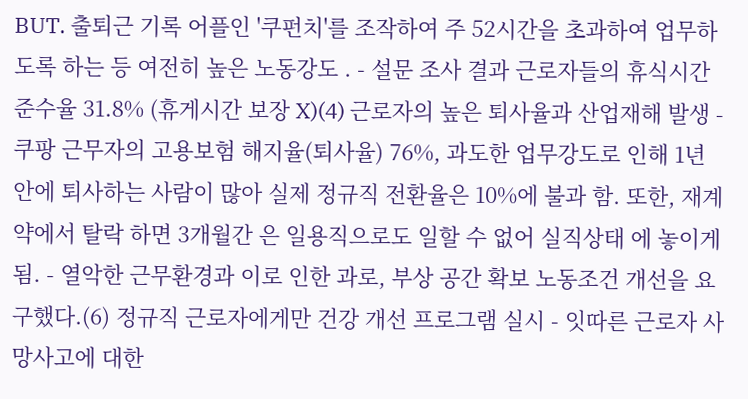BUT. 출퇴근 기록 어플인 '쿠펀치'를 조작하여 주 52시간을 초과하여 업무하도록 하는 등 여전히 높은 노동강도 . - 설문 조사 결과 근로자들의 휴식시간 준수율 31.8% (휴게시간 보장 X)(4) 근로자의 높은 퇴사율과 산업재해 발생 - 쿠팡 근무자의 고용보험 해지율(퇴사율) 76%, 과도한 업무강도로 인해 1년 안에 퇴사하는 사람이 많아 실제 정규직 전환율은 10%에 불과 함. 또한, 재계약에서 탈락 하면 3개월간 은 일용직으로도 일할 수 없어 실직상태 에 놓이게 됨. - 열악한 근무환경과 이로 인한 과로, 부상 공간 확보 노동조건 개선을 요구했다.(6) 정규직 근로자에게만 건강 개선 프로그램 실시 - 잇따른 근로자 사망사고에 대한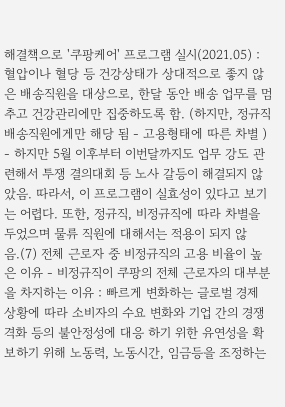해결책으로 '쿠팡케어' 프로그램 실시(2021.05) : 혈압이나 혈당 등 건강상태가 상대적으로 좋지 않은 배송직원을 대상으로, 한달 동안 배송 업무를 멈추고 건강관리에만 집중하도록 함. (하지만, 정규직 배송직원에게만 해당 됨 - 고용형태에 따른 차별 ) - 하지만 5월 이후부터 이번달까지도 업무 강도 관련해서 투쟁 결의대회 등 노사 갈등이 해결되지 않았음. 따라서, 이 프로그램이 실효성이 있다고 보기는 어렵다. 또한, 정규직, 비정규직에 따라 차별을 두었으며 물류 직원에 대해서는 적용이 되지 않음.(7) 전체 근로자 중 비정규직의 고용 비율이 높은 이유 - 비정규직이 쿠팡의 전체 근로자의 대부분을 차지하는 이유 : 빠르게 변화하는 글로벌 경제 상황에 따라 소비자의 수요 변화와 기업 간의 경쟁 격화 등의 불안정성에 대응 하기 위한 유연성을 확보하기 위해 노동력, 노동시간, 임금등을 조정하는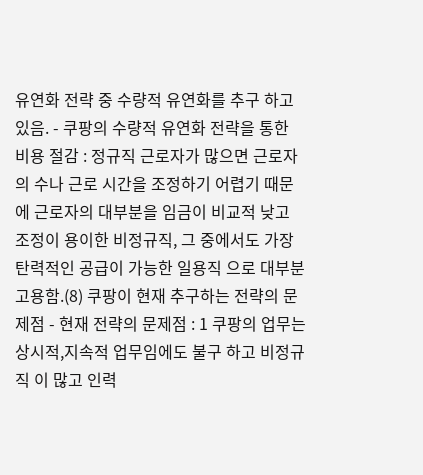유연화 전략 중 수량적 유연화를 추구 하고 있음. - 쿠팡의 수량적 유연화 전략을 통한 비용 절감 : 정규직 근로자가 많으면 근로자의 수나 근로 시간을 조정하기 어렵기 때문에 근로자의 대부분을 임금이 비교적 낮고 조정이 용이한 비정규직, 그 중에서도 가장 탄력적인 공급이 가능한 일용직 으로 대부분 고용함.(8) 쿠팡이 현재 추구하는 전략의 문제점 - 현재 전략의 문제점 : 1 쿠팡의 업무는 상시적,지속적 업무임에도 불구 하고 비정규직 이 많고 인력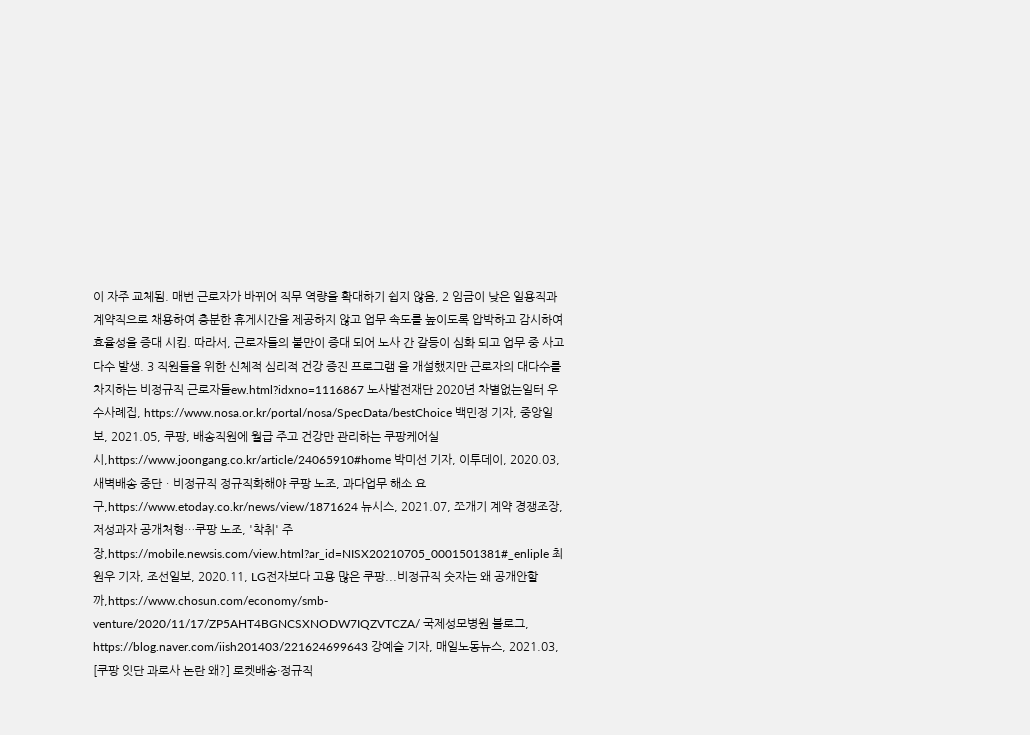이 자주 교체됨. 매번 근로자가 바뀌어 직무 역량을 확대하기 쉽지 않음, 2 임금이 낮은 일용직과 계약직으로 채용하여 충분한 휴게시간을 제공하지 않고 업무 속도를 높이도록 압박하고 감시하여 효율성을 증대 시킴. 따라서, 근로자들의 불만이 증대 되어 노사 간 갈등이 심화 되고 업무 중 사고 다수 발생. 3 직원들을 위한 신체적 심리적 건강 증진 프로그램 을 개설했지만 근로자의 대다수를 차지하는 비정규직 근로자들ew.html?idxno=1116867 노사발전재단 2020년 차별없는일터 우수사례집, https://www.nosa.or.kr/portal/nosa/SpecData/bestChoice 백민정 기자, 중앙일보, 2021.05, 쿠팡, 배송직원에 월급 주고 건강만 관리하는 쿠팡케어실시,https://www.joongang.co.kr/article/24065910#home 박미선 기자, 이투데이, 2020.03, 새벽배송 중단ㆍ비정규직 정규직화해야 쿠팡 노조, 과다업무 해소 요구,https://www.etoday.co.kr/news/view/1871624 뉴시스, 2021.07, 쪼개기 계약 경쟁조장, 저성과자 공개처형…쿠팡 노조, '착취' 주장,https://mobile.newsis.com/view.html?ar_id=NISX20210705_0001501381#_enliple 최원우 기자, 조선일보, 2020.11, LG전자보다 고용 많은 쿠팡...비정규직 숫자는 왜 공개안할까,https://www.chosun.com/economy/smb-venture/2020/11/17/ZP5AHT4BGNCSXNODW7IQZVTCZA/ 국제성모병원 블로그, https://blog.naver.com/iish201403/221624699643 강예슬 기자, 매일노동뉴스, 2021.03, [쿠팡 잇단 과로사 논란 왜?] 로켓배송·정규직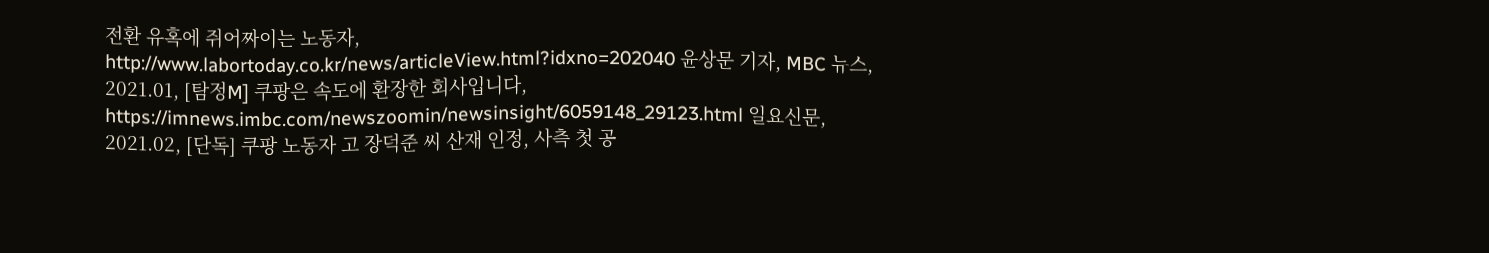전환 유혹에 쥐어짜이는 노동자, http://www.labortoday.co.kr/news/articleView.html?idxno=202040 윤상문 기자, MBC 뉴스, 2021.01, [탐정M] 쿠팡은 속도에 환장한 회사입니다, https://imnews.imbc.com/newszoomin/newsinsight/6059148_29123.html 일요신문, 2021.02, [단독] 쿠팡 노동자 고 장덕준 씨 산재 인정, 사측 첫 공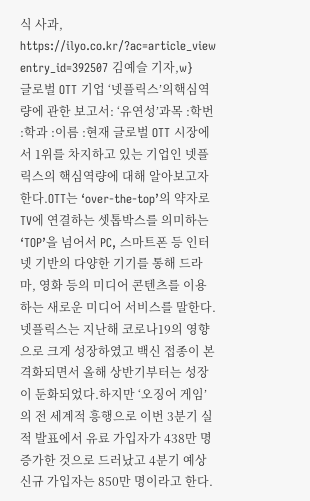식 사과, https://ilyo.co.kr/?ac=article_view entry_id=392507 김예슬 기자,w}
글로벌 OTT 기업 ‘넷플릭스’의핵심역량에 관한 보고서: ‘유연성’과목 :학번 :학과 :이름 :현재 글로벌 OTT 시장에서 1위를 차지하고 있는 기업인 넷플릭스의 핵심역량에 대해 알아보고자 한다.OTT는 ‘over-the-top’의 약자로 TV에 연결하는 셋톱박스를 의미하는 ‘TOP’을 넘어서 PC, 스마트폰 등 인터넷 기반의 다양한 기기를 통해 드라마, 영화 등의 미디어 콘텐츠를 이용하는 새로운 미디어 서비스를 말한다.넷플릭스는 지난해 코로나19의 영향으로 크게 성장하였고 백신 접종이 본격화되면서 올해 상반기부터는 성장이 둔화되었다.하지만 ‘오징어 게임’의 전 세계적 흥행으로 이번 3분기 실적 발표에서 유료 가입자가 438만 명 증가한 것으로 드러났고 4분기 예상 신규 가입자는 850만 명이라고 한다.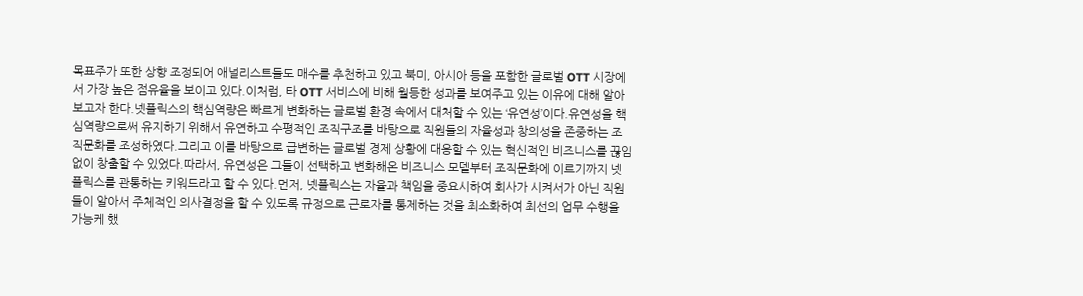목표주가 또한 상향 조정되어 애널리스트들도 매수를 추천하고 있고 북미, 아시아 등을 포함한 글로벌 OTT 시장에서 가장 높은 점유율을 보이고 있다.이처럼, 타 OTT 서비스에 비해 월등한 성과를 보여주고 있는 이유에 대해 알아보고자 한다.넷플릭스의 핵심역량은 빠르게 변화하는 글로벌 환경 속에서 대처할 수 있는 ‘유연성’이다.유연성을 핵심역량으로써 유지하기 위해서 유연하고 수평적인 조직구조를 바탕으로 직원들의 자율성과 창의성을 존중하는 조직문화를 조성하였다.그리고 이를 바탕으로 급변하는 글로벌 경제 상황에 대응할 수 있는 혁신적인 비즈니스를 끊임없이 창출할 수 있었다.따라서, 유연성은 그들이 선택하고 변화해온 비즈니스 모델부터 조직문화에 이르기까지 넷플릭스를 관통하는 키워드라고 할 수 있다.먼저, 넷플릭스는 자율과 책임을 중요시하여 회사가 시켜서가 아닌 직원들이 알아서 주체적인 의사결정을 할 수 있도록 규정으로 근로자를 통제하는 것을 최소화하여 최선의 업무 수행을 가능케 했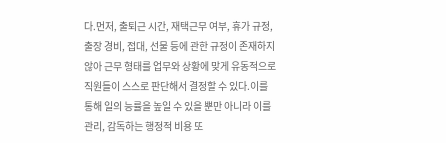다.먼저, 출퇴근 시간, 재택근무 여부, 휴가 규정, 출장 경비, 접대, 선물 등에 관한 규정이 존재하지 않아 근무 형태를 업무와 상황에 맞게 유동적으로 직원들이 스스로 판단해서 결정할 수 있다.이를 통해 일의 능률을 높일 수 있을 뿐만 아니라 이를 관리, 감독하는 행정적 비용 또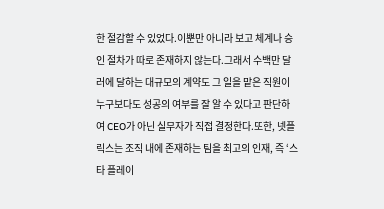한 절감할 수 있었다.이뿐만 아니라 보고 체계나 승인 절차가 따로 존재하지 않는다.그래서 수백만 달러에 달하는 대규모의 계약도 그 일을 맡은 직원이 누구보다도 성공의 여부를 잘 알 수 있다고 판단하여 CEO가 아닌 실무자가 직접 결정한다.또한, 넷플릭스는 조직 내에 존재하는 팀을 최고의 인재, 즉 ‘스타 플레이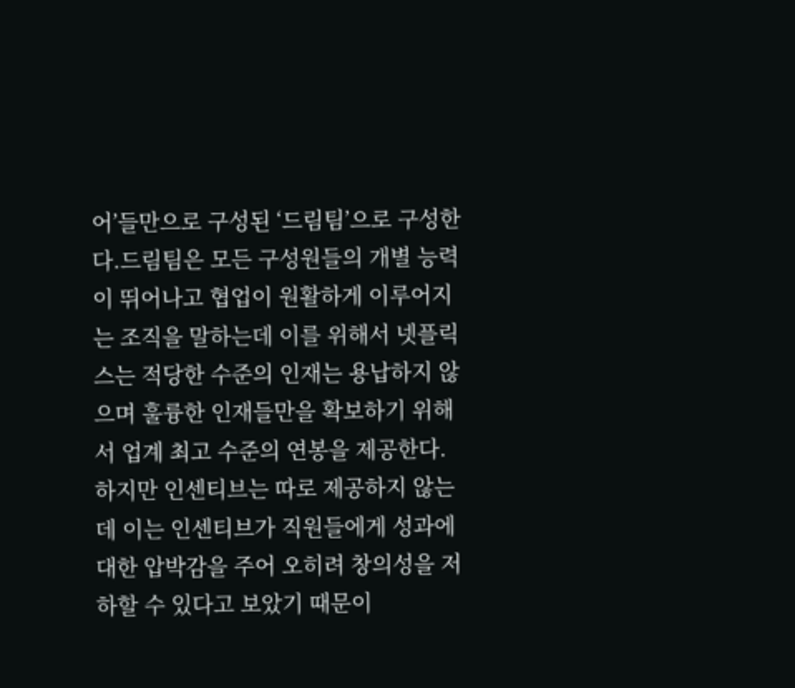어’들만으로 구성된 ‘드림팀’으로 구성한다.드림팀은 모든 구성원들의 개별 능력이 뛰어나고 협업이 원활하게 이루어지는 조직을 말하는데 이를 위해서 넷플릭스는 적당한 수준의 인재는 용납하지 않으며 훌륭한 인재들만을 확보하기 위해서 업계 최고 수준의 연봉을 제공한다.하지만 인센티브는 따로 제공하지 않는데 이는 인센티브가 직원들에게 성과에 대한 압박감을 주어 오히려 창의성을 저하할 수 있다고 보았기 때문이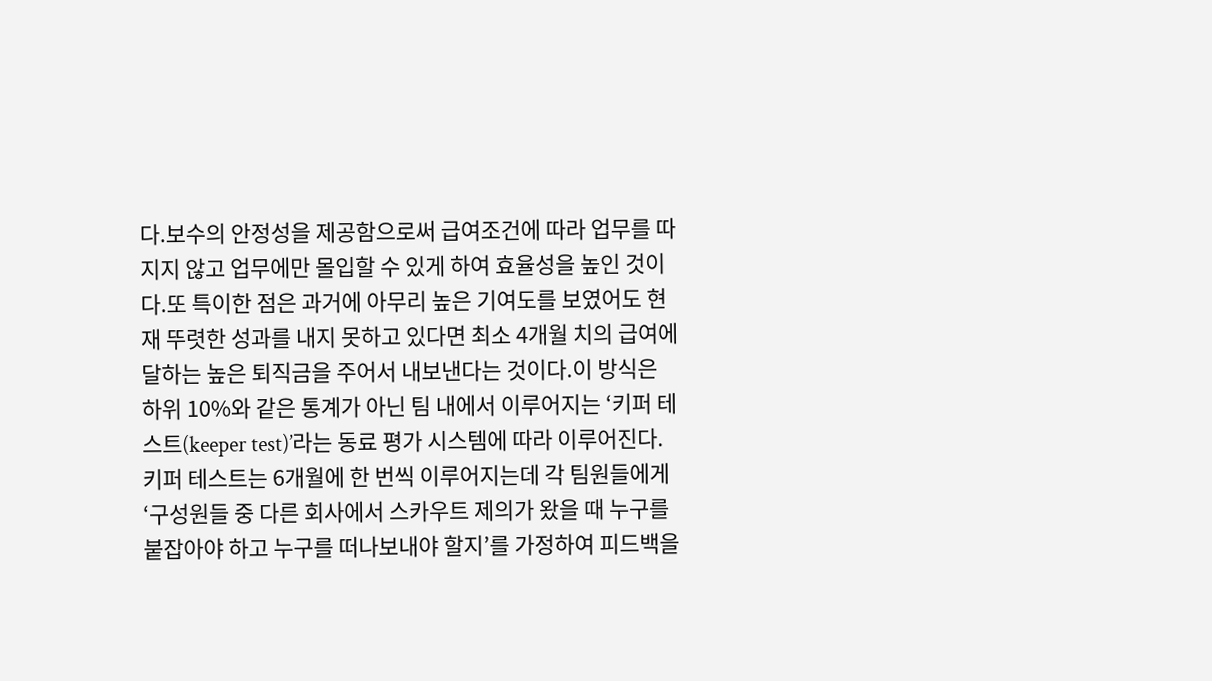다.보수의 안정성을 제공함으로써 급여조건에 따라 업무를 따지지 않고 업무에만 몰입할 수 있게 하여 효율성을 높인 것이다.또 특이한 점은 과거에 아무리 높은 기여도를 보였어도 현재 뚜렷한 성과를 내지 못하고 있다면 최소 4개월 치의 급여에 달하는 높은 퇴직금을 주어서 내보낸다는 것이다.이 방식은 하위 10%와 같은 통계가 아닌 팀 내에서 이루어지는 ‘키퍼 테스트(keeper test)’라는 동료 평가 시스템에 따라 이루어진다.키퍼 테스트는 6개월에 한 번씩 이루어지는데 각 팀원들에게 ‘구성원들 중 다른 회사에서 스카우트 제의가 왔을 때 누구를 붙잡아야 하고 누구를 떠나보내야 할지’를 가정하여 피드백을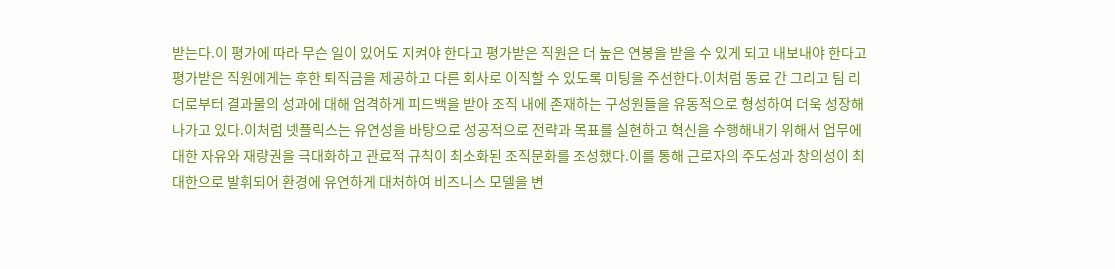받는다.이 평가에 따라 무슨 일이 있어도 지켜야 한다고 평가받은 직원은 더 높은 연봉을 받을 수 있게 되고 내보내야 한다고 평가받은 직원에게는 후한 퇴직금을 제공하고 다른 회사로 이직할 수 있도록 미팅을 주선한다.이처럼 동료 간 그리고 팀 리더로부터 결과물의 성과에 대해 엄격하게 피드백을 받아 조직 내에 존재하는 구성원들을 유동적으로 형성하여 더욱 성장해나가고 있다.이처럼 넷플릭스는 유연성을 바탕으로 성공적으로 전략과 목표를 실현하고 혁신을 수행해내기 위해서 업무에 대한 자유와 재량권을 극대화하고 관료적 규칙이 최소화된 조직문화를 조성했다.이를 통해 근로자의 주도성과 창의성이 최대한으로 발휘되어 환경에 유연하게 대처하여 비즈니스 모델을 변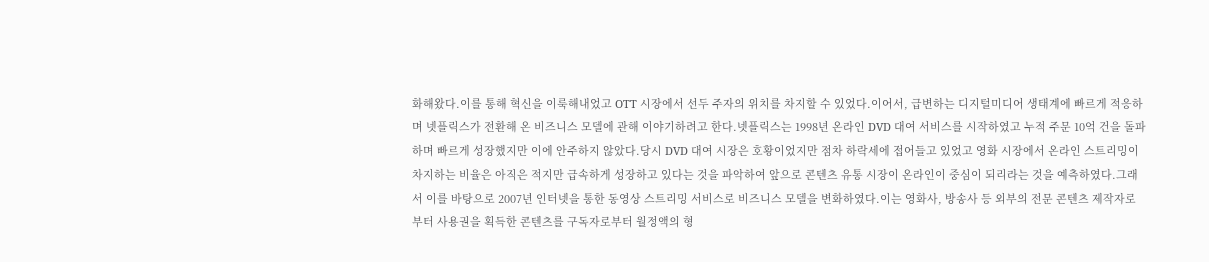화해왔다.이를 통해 혁신을 이룩해내었고 OTT 시장에서 선두 주자의 위치를 차지할 수 있었다.이어서, 급변하는 디지털미디어 생태계에 빠르게 적응하며 넷플릭스가 전환해 온 비즈니스 모델에 관해 이야기하려고 한다.넷플릭스는 1998년 온라인 DVD 대여 서비스를 시작하였고 누적 주문 10억 건을 돌파하며 빠르게 성장했지만 이에 안주하지 않았다.당시 DVD 대여 시장은 호황이었지만 점차 하락세에 접어들고 있었고 영화 시장에서 온라인 스트리밍이 차지하는 비율은 아직은 적지만 급속하게 성장하고 있다는 것을 파악하여 앞으로 콘텐츠 유통 시장이 온라인이 중심이 되리라는 것을 예측하였다.그래서 이를 바탕으로 2007년 인터넷을 통한 동영상 스트리밍 서비스로 비즈니스 모델을 변화하였다.이는 영화사, 방송사 등 외부의 전문 콘텐츠 제작자로부터 사용권을 획득한 콘텐츠를 구독자로부터 월정액의 형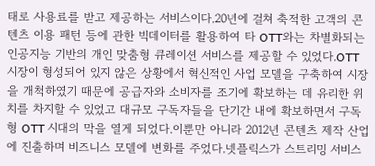태로 사용료를 받고 제공하는 서비스이다.20년에 걸쳐 축적한 고객의 콘텐츠 이용 패턴 등에 관한 빅데이터를 활용하여 타 OTT와는 차별화되는 인공지능 기반의 개인 맞춤형 큐레이션 서비스를 제공할 수 있었다.OTT 시장이 형성되어 있지 않은 상황에서 혁신적인 사업 모델을 구축하여 시장을 개척하였기 때문에 공급자와 소비자를 조기에 확보하는 데 유리한 위치를 차지할 수 있었고 대규모 구독자들을 단기간 내에 확보하면서 구독형 OTT 시대의 막을 열게 되었다.이뿐만 아니라 2012년 콘텐츠 제작 산업에 진출하며 비즈니스 모델에 변화를 주었다.넷플릭스가 스트리밍 서비스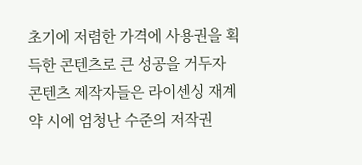초기에 저렴한 가격에 사용권을 획득한 콘텐츠로 큰 성공을 거두자 콘텐츠 제작자들은 라이센싱 재계약 시에 엄청난 수준의 저작권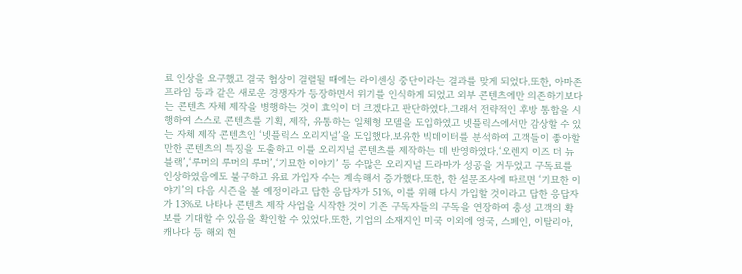료 인상을 요구했고 결국 협상이 결렬될 때에는 라이센싱 중단이라는 결과를 맞게 되었다.또한, 아마존 프라임 등과 같은 새로운 경쟁자가 등장하면서 위기를 인식하게 되었고 외부 콘텐츠에만 의존하기보다는 콘텐츠 자체 제작을 병행하는 것이 효익이 더 크겠다고 판단하였다.그래서 전략적인 후방 통합을 시행하여 스스로 콘텐츠를 기획, 제작, 유통하는 일체형 모델을 도입하였고 넷플릭스에서만 감상할 수 있는 자체 제작 콘텐츠인 ‘넷플릭스 오리지널’을 도입했다.보유한 빅데이터를 분석하여 고객들이 좋아할 만한 콘텐츠의 특징을 도출하고 이를 오리지널 콘텐츠를 제작하는 데 반영하였다.‘오렌지 이즈 더 뉴 블랙’,‘루머의 루머의 루머’,‘기묘한 이야기’ 등 수많은 오리지널 드라마가 성공을 거두었고 구독료를 인상하였음에도 불구하고 유료 가입자 수는 계속해서 증가했다.또한, 한 설문조사에 따르면 ‘기묘한 이야기’의 다음 시즌을 볼 예정이라고 답한 응답자가 51%, 이를 위해 다시 가입할 것이라고 답한 응답자가 13%로 나타나 콘텐츠 제작 사업을 시작한 것이 기존 구독자들의 구독을 연장하여 충성 고객의 확보를 기대할 수 있음을 확인할 수 있었다.또한, 기업의 소재지인 미국 이외에 영국, 스페인, 이탈리아, 캐나다 등 해외 현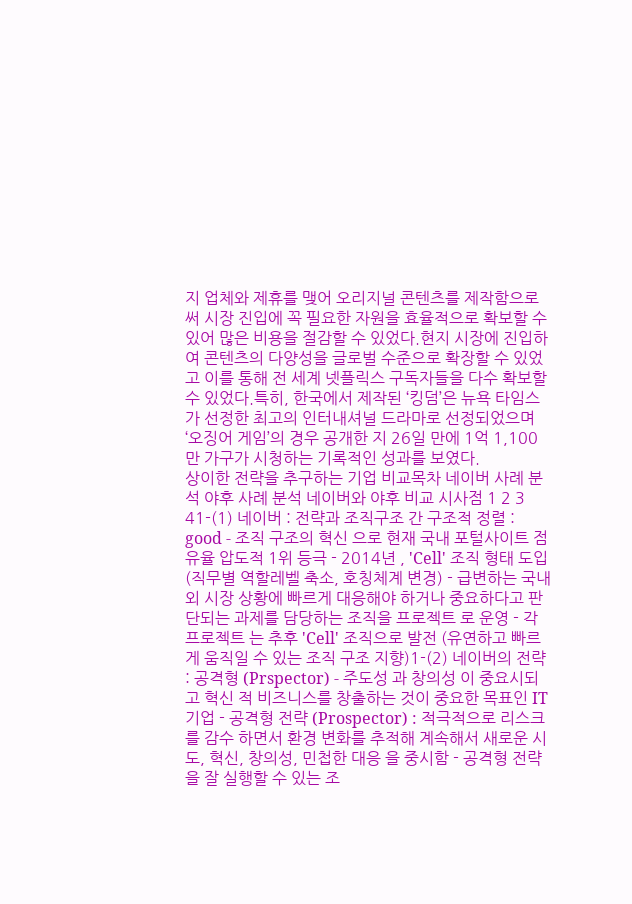지 업체와 제휴를 맺어 오리지널 콘텐츠를 제작함으로써 시장 진입에 꼭 필요한 자원을 효율적으로 확보할 수 있어 많은 비용을 절감할 수 있었다.현지 시장에 진입하여 콘텐츠의 다양성을 글로벌 수준으로 확장할 수 있었고 이를 통해 전 세계 넷플릭스 구독자들을 다수 확보할 수 있었다.특히, 한국에서 제작된 ‘킹덤’은 뉴욕 타임스가 선정한 최고의 인터내셔널 드라마로 선정되었으며 ‘오징어 게임’의 경우 공개한 지 26일 만에 1억 1,100만 가구가 시청하는 기록적인 성과를 보였다.
상이한 전략을 추구하는 기업 비교목차 네이버 사례 분석 야후 사례 분석 네이버와 야후 비교 시사점 1 2 3 41-(1) 네이버 : 전략과 조직구조 간 구조적 정렬 : good - 조직 구조의 혁신 으로 현재 국내 포털사이트 점유율 압도적 1위 등극 - 2014년 , 'Cell' 조직 형태 도입 (직무별 역할레벨 축소, 호칭체계 변경) - 급변하는 국내외 시장 상황에 빠르게 대응해야 하거나 중요하다고 판단되는 과제를 담당하는 조직을 프로젝트 로 운영 - 각 프로젝트 는 추후 'Cell' 조직으로 발전 (유연하고 빠르게 움직일 수 있는 조직 구조 지향)1-(2) 네이버의 전략 : 공격형 (Prspector) - 주도성 과 창의성 이 중요시되고 혁신 적 비즈니스를 창출하는 것이 중요한 목표인 IT기업 - 공격형 전략 (Prospector) : 적극적으로 리스크를 감수 하면서 환경 변화를 추적해 계속해서 새로운 시도, 혁신, 창의성, 민첩한 대응 을 중시함 - 공격형 전략을 잘 실행할 수 있는 조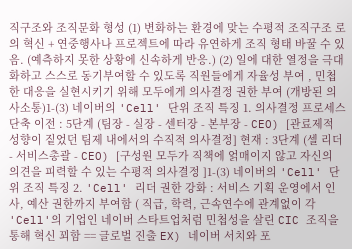직구조와 조직문화 형성 (1) 변화하는 환경에 맞는 수평적 조직구조 로의 혁신 + 연중행사나 프로젝트에 따라 유연하게 조직 형태 바꿀 수 있음. (예측하지 못한 상황에 신속하게 반응.) (2) 일에 대한 열정을 극대화하고 스스로 동기부여할 수 있도록 직원들에게 자율성 부여 , 민첩한 대응을 실현시키기 위해 모두에게 의사결정 권한 부여 (개방된 의사소통)1-(3) 네이버의 'Cell' 단위 조직 특징 1. 의사결정 프로세스 단축 이전 : 5단계 (팀장 - 실장 - 센터장 - 본부장 - CEO) [관료제적 성향이 짙었던 팀제 내에서의 수직적 의사결정] 현재 : 3단계 (셀 리더 - 서비스총괄 - CEO) [구성원 모두가 직책에 얽매이지 않고 자신의 의견을 피력할 수 있는 수평적 의사결정 ]1-(3) 네이버의 'Cell' 단위 조직 특징 2. 'Cell' 리더 권한 강화 : 서비스 기획 운영에서 인사, 예산 권한까지 부여함 ( 직급, 학력, 근속연수에 관계없이 각 'Cell'의 기업인 네이버 스타트업처럼 민첩성을 살린 CIC 조직을 통해 혁신 꾀함 == 글로벌 진출 EX) 네이버 서치와 포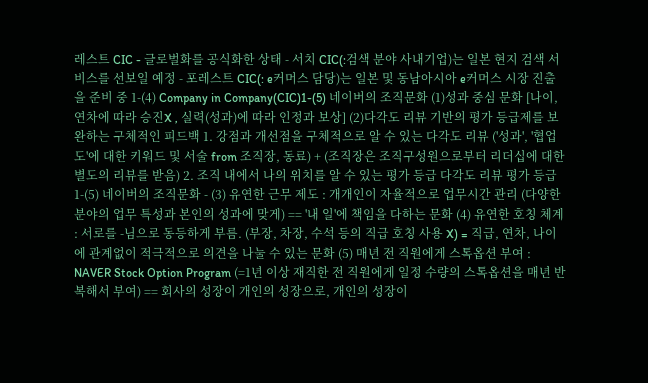레스트 CIC - 글로벌화를 공식화한 상태 - 서치 CIC(:검색 분야 사내기업)는 일본 현지 검색 서비스를 선보일 예정 - 포레스트 CIC(: e커머스 담당)는 일본 및 동남아시아 e커머스 시장 진출을 준비 중 1-(4) Company in Company(CIC)1-(5) 네이버의 조직문화 (1)성과 중심 문화 [나이, 연차에 따라 승진X , 실력(성과)에 따라 인정과 보상] (2)다각도 리뷰 기반의 평가 등급제를 보완하는 구체적인 피드백 1. 강점과 개선점을 구체적으로 알 수 있는 다각도 리뷰 ('성과', '협업도'에 대한 키워드 및 서술 from 조직장, 동료) + (조직장은 조직구성원으로부터 리더십에 대한 별도의 리뷰를 받음) 2. 조직 내에서 나의 위치를 알 수 있는 평가 등급 다각도 리뷰 평가 등급1-(5) 네이버의 조직문화 - (3) 유연한 근무 제도 : 개개인이 자율적으로 업무시간 관리 (다양한 분야의 업무 특성과 본인의 성과에 맞게) == '내 일'에 책임을 다하는 문화 (4) 유연한 호칭 체계 : 서로를 -님으로 동등하게 부름. (부장, 차장, 수석 등의 직급 호칭 사용 X) = 직급, 연차, 나이에 관계없이 적극적으로 의견을 나눌 수 있는 문화 (5) 매년 전 직원에게 스톡옵션 부여 : NAVER Stock Option Program (=1년 이상 재직한 전 직원에게 일정 수량의 스톡옵션을 매년 반복해서 부여) == 회사의 성장이 개인의 성장으로, 개인의 성장이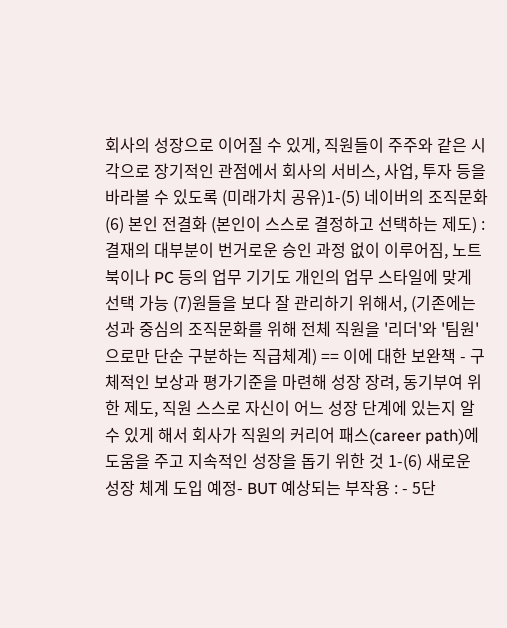회사의 성장으로 이어질 수 있게, 직원들이 주주와 같은 시각으로 장기적인 관점에서 회사의 서비스, 사업, 투자 등을 바라볼 수 있도록 (미래가치 공유)1-(5) 네이버의 조직문화 (6) 본인 전결화 (본인이 스스로 결정하고 선택하는 제도) : 결재의 대부분이 번거로운 승인 과정 없이 이루어짐, 노트북이나 PC 등의 업무 기기도 개인의 업무 스타일에 맞게 선택 가능 (7)원들을 보다 잘 관리하기 위해서, (기존에는 성과 중심의 조직문화를 위해 전체 직원을 '리더'와 '팀원'으로만 단순 구분하는 직급체계) == 이에 대한 보완책 - 구체적인 보상과 평가기준을 마련해 성장 장려, 동기부여 위한 제도, 직원 스스로 자신이 어느 성장 단계에 있는지 알 수 있게 해서 회사가 직원의 커리어 패스(career path)에 도움을 주고 지속적인 성장을 돕기 위한 것 1-(6) 새로운 성장 체계 도입 예정- BUT 예상되는 부작용 : - 5단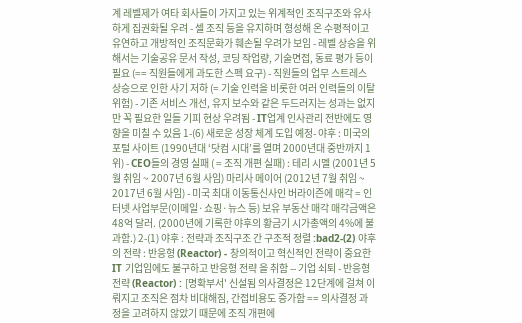계 레벨제가 여타 회사들이 가지고 있는 위계적인 조직구조와 유사하게 집권화될 우려 - 셀 조직 등을 유지하며 형성해 온 수평적이고 유연하고 개방적인 조직문화가 훼손될 우려가 보임 - 레벨 상승을 위해서는 기술공유 문서 작성, 코딩 작업량, 기술면접, 동료 평가 등이 필요 (== 직원들에게 과도한 스펙 요구) - 직원들의 업무 스트레스 상승으로 인한 사기 저하 (= 기술 인력을 비롯한 여러 인력들의 이탈 위험) - 기존 서비스 개선, 유지 보수와 같은 두드러지는 성과는 없지만 꼭 필요한 일들 기피 현상 우려됨 - IT업계 인사관리 전반에도 영향을 미칠 수 있음 1-(6) 새로운 성장 체계 도입 예정- 야후 : 미국의 포털 사이트 (1990년대 ‘닷컴 시대’를 열며 2000년대 중반까지 1위) - CEO들의 경영 실패 ( = 조직 개편 실패) : 테리 시멜 (2001년 5월 취임 ~ 2007년 6월 사임) 마리사 메이어 (2012년 7월 취임 ~ 2017년 6월 사임) - 미국 최대 이동통신사인 버라이즌에 매각 = 인터넷 사업부문(이메일·쇼핑·뉴스 등) 보유 부동산 매각 매각금액은 48억 달러. (2000년에 기록한 야후의 황금기 시가총액의 4%에 불과함.) 2-(1) 야후 : 전략과 조직구조 간 구조적 정렬 :bad2-(2) 야후의 전략 : 반응형 (Reactor) - 창의적이고 혁신적인 전략이 중요한 IT 기업임에도 불구하고 반응형 전략 을 취함 -- 기업 쇠퇴 - 반응형 전략 (Reactor) : [명확부서' 신설됨 의사결정은 12단계에 걸쳐 이뤄지고 조직은 점차 비대해짐, 간접비용도 증가함 == 의사결정 과정을 고려하지 않았기 때문에 조직 개편에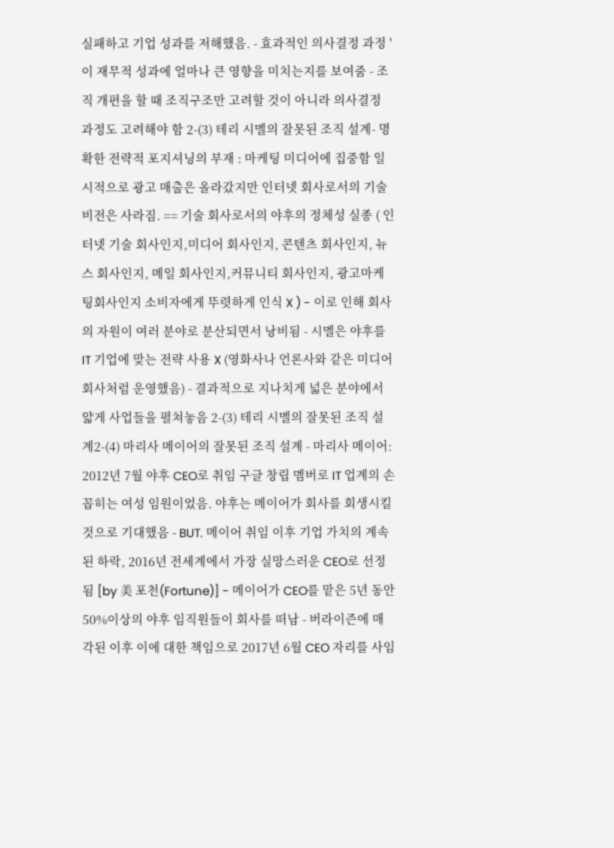실패하고 기업 성과를 저해했음. - 효과적인 의사결정 과정 '이 재무적 성과에 얼마나 큰 영향을 미치는지를 보여줌 - 조직 개편을 할 때 조직구조만 고려할 것이 아니라 의사결정 과정도 고려해야 함 2-(3) 테리 시멜의 잘못된 조직 설계- 명확한 전략적 포지셔닝의 부재 : 마케팅 미디어에 집중함 일시적으로 광고 매출은 올라갔지만 인터넷 회사로서의 기술 비전은 사라짐. == 기술 회사로서의 야후의 정체성 실종 ( 인터넷 기술 회사인지,미디어 회사인지, 콘텐츠 회사인지, 뉴스 회사인지, 메일 회사인지,커뮤니티 회사인지, 광고마케팅회사인지 소비자에게 뚜렷하게 인식 X ) - 이로 인해 회사의 자원이 여러 분야로 분산되면서 낭비됨 - 시멜은 야후를 IT 기업에 맞는 전략 사용 X (영화사나 언론사와 같은 미디어 회사처럼 운영했음) - 결과적으로 지나치게 넓은 분야에서 얇게 사업들을 펼쳐놓음 2-(3) 테리 시멜의 잘못된 조직 설계2-(4) 마리사 메이어의 잘못된 조직 설계 - 마리사 메이어: 2012년 7월 야후 CEO로 취임 구글 창립 멤버로 IT 업계의 손꼽히는 여성 임원이었음. 야후는 메이어가 회사를 회생시킬 것으로 기대했음 - BUT. 메이어 취임 이후 기업 가치의 계속된 하락, 2016년 전세계에서 가장 실망스러운 CEO로 선정됨 [by 美 포천(Fortune)] - 메이어가 CEO를 맡은 5년 동안 50%이상의 야후 임직원들이 회사를 떠남 - 버라이즌에 매각된 이후 이에 대한 책임으로 2017년 6월 CEO 자리를 사임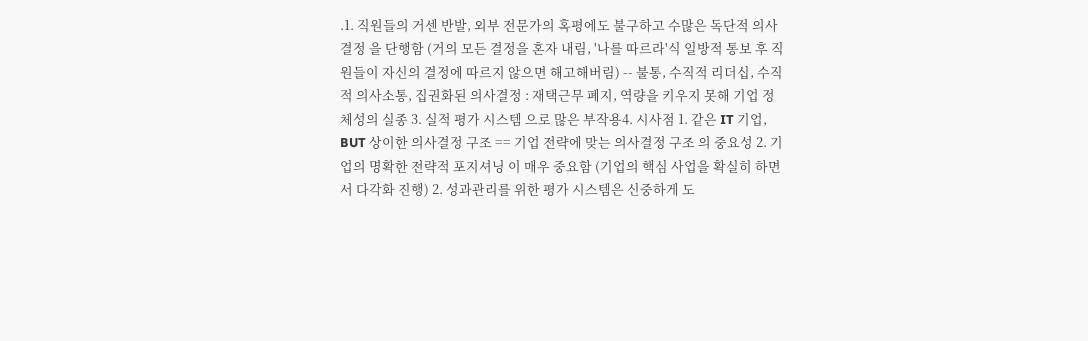.1. 직원들의 거센 반발, 외부 전문가의 혹평에도 불구하고 수많은 독단적 의사결정 을 단행함 (거의 모든 결정을 혼자 내림, '나를 따르라'식 일방적 통보 후 직원들이 자신의 결정에 따르지 않으면 해고해버림) -- 불통, 수직적 리더십, 수직적 의사소통, 집권화된 의사결정 : 재택근무 폐지, 역량을 키우지 못해 기업 정체성의 실종 3. 실적 평가 시스템 으로 많은 부작용4. 시사점 1. 같은 IT 기업, BUT 상이한 의사결정 구조 == 기업 전략에 맞는 의사결정 구조 의 중요성 2. 기업의 명확한 전략적 포지셔닝 이 매우 중요함 (기업의 핵심 사업을 확실히 하면서 다각화 진행) 2. 성과관리를 위한 평가 시스템은 신중하게 도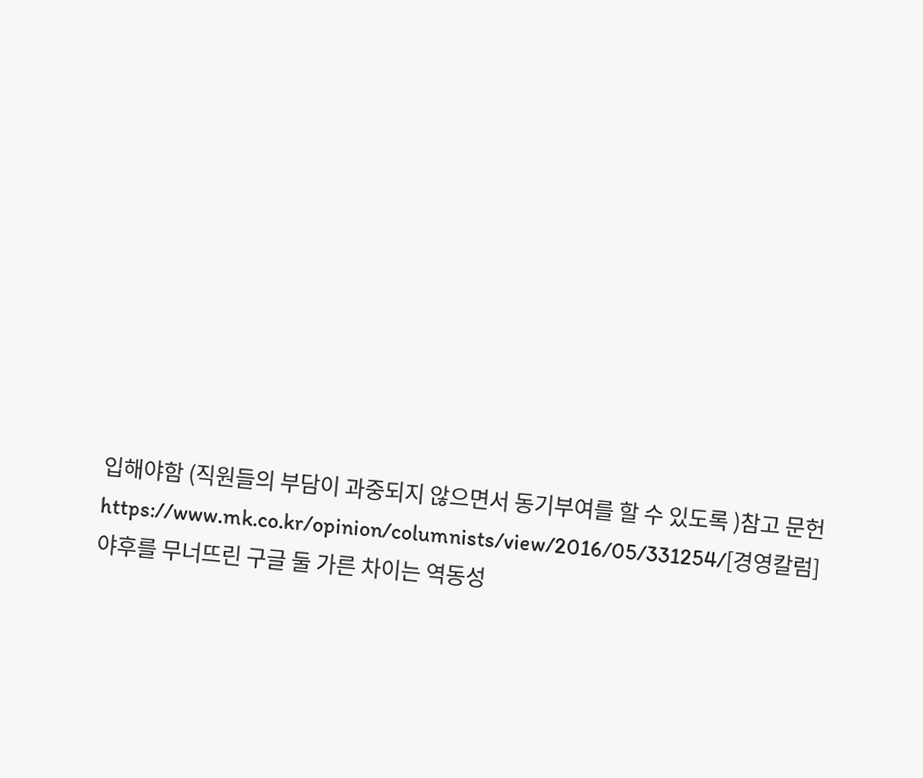입해야함 (직원들의 부담이 과중되지 않으면서 동기부여를 할 수 있도록 )참고 문헌 https://www.mk.co.kr/opinion/columnists/view/2016/05/331254/[경영칼럼] 야후를 무너뜨린 구글 둘 가른 차이는 역동성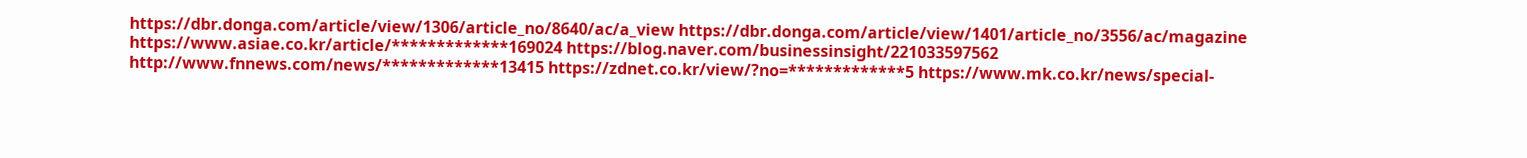https://dbr.donga.com/article/view/1306/article_no/8640/ac/a_view https://dbr.donga.com/article/view/1401/article_no/3556/ac/magazine https://www.asiae.co.kr/article/*************169024 https://blog.naver.com/businessinsight/221033597562 http://www.fnnews.com/news/*************13415 https://zdnet.co.kr/view/?no=*************5 https://www.mk.co.kr/news/special-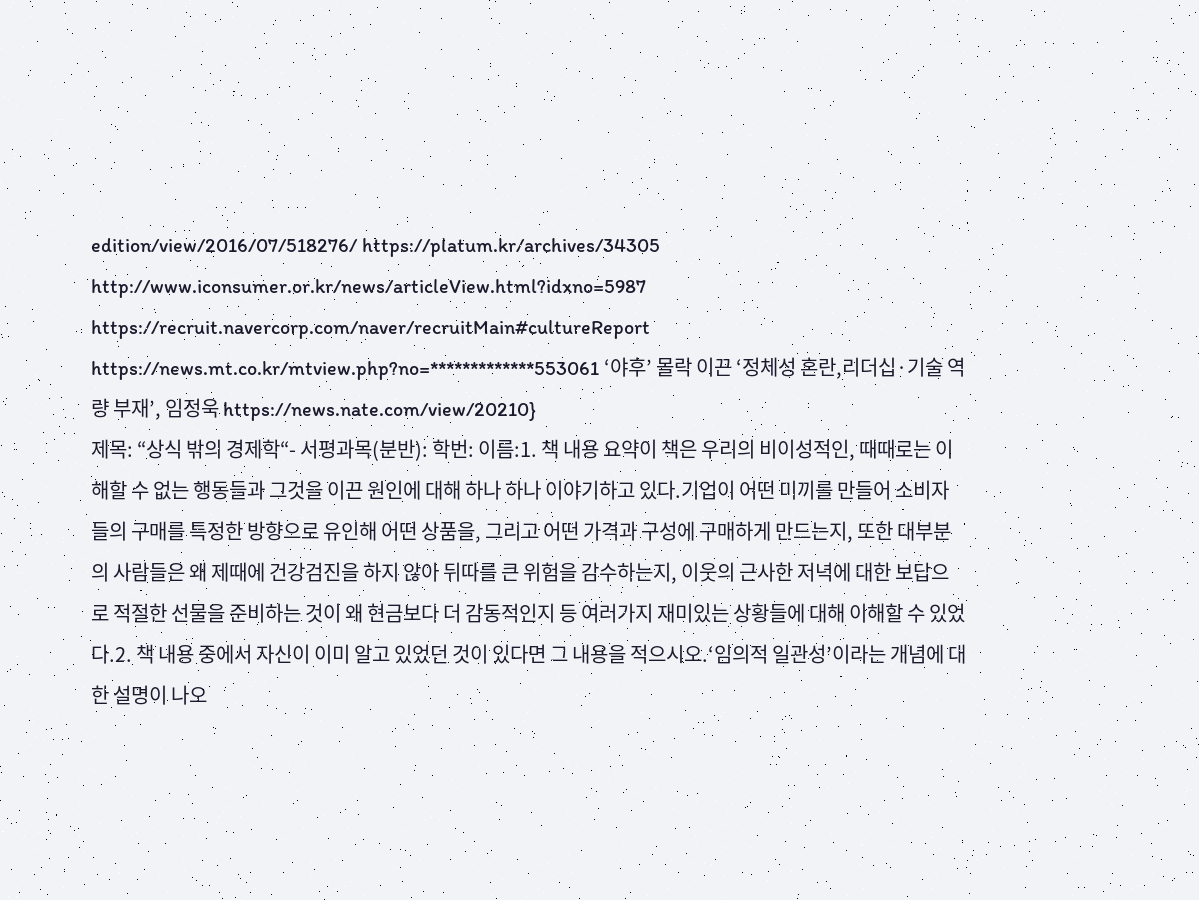edition/view/2016/07/518276/ https://platum.kr/archives/34305 http://www.iconsumer.or.kr/news/articleView.html?idxno=5987 https://recruit.navercorp.com/naver/recruitMain#cultureReport https://news.mt.co.kr/mtview.php?no=*************553061 ‘야후’ 몰락 이끈 ‘정체성 혼란,리더십·기술 역량 부재’, 임정욱 https://news.nate.com/view/20210}
제목: “상식 밖의 경제학“- 서평과목(분반): 학번: 이름:1. 책 내용 요약이 책은 우리의 비이성적인, 때때로는 이해할 수 없는 행동들과 그것을 이끈 원인에 대해 하나 하나 이야기하고 있다.기업이 어떤 미끼를 만들어 소비자들의 구매를 특정한 방향으로 유인해 어떤 상품을, 그리고 어떤 가격과 구성에 구매하게 만드는지, 또한 대부분의 사람들은 왜 제때에 건강검진을 하지 않아 뒤따를 큰 위험을 감수하는지, 이웃의 근사한 저녁에 대한 보답으로 적절한 선물을 준비하는 것이 왜 현금보다 더 감동적인지 등 여러가지 재미있는 상황들에 대해 이해할 수 있었다.2. 책 내용 중에서 자신이 이미 알고 있었던 것이 있다면 그 내용을 적으시오.‘임의적 일관성’이라는 개념에 대한 설명이 나오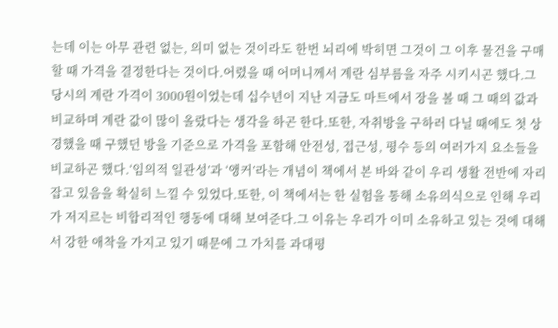는데 이는 아무 관련 없는, 의미 없는 것이라도 한번 뇌리에 박히면 그것이 그 이후 물건을 구매할 때 가격을 결정한다는 것이다.어렸을 때 어머니께서 계란 심부름을 자주 시키시곤 했다.그 당시의 계란 가격이 3000원이었는데 십수년이 지난 지금도 마트에서 장을 볼 때 그 때의 값과 비교하며 계란 값이 많이 올랐다는 생각을 하곤 한다.또한, 자취방을 구하러 다닐 때에도 첫 상경했을 때 구했던 방을 기준으로 가격을 포함해 안전성, 접근성, 평수 등의 여러가지 요소들을 비교하곤 했다.‘임의적 일관성’과 ‘앵커’라는 개념이 책에서 본 바와 같이 우리 생활 전반에 자리잡고 있음을 확실히 느낄 수 있었다.또한, 이 책에서는 한 실험을 통해 소유의식으로 인해 우리가 저지르는 비합리적인 행동에 대해 보여준다.그 이유는 우리가 이미 소유하고 있는 것에 대해서 강한 애착을 가지고 있기 때문에 그 가치를 과대평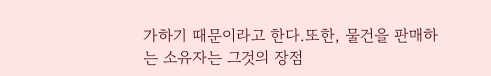가하기 때문이라고 한다.또한, 물건을 판매하는 소유자는 그것의 장점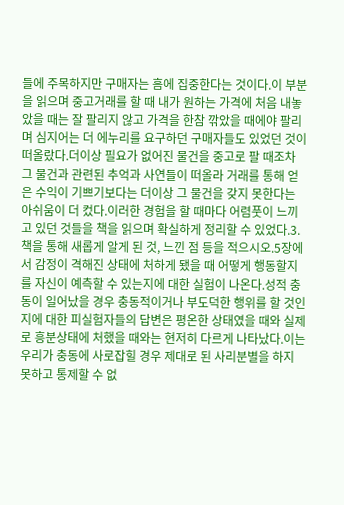들에 주목하지만 구매자는 흠에 집중한다는 것이다.이 부분을 읽으며 중고거래를 할 때 내가 원하는 가격에 처음 내놓았을 때는 잘 팔리지 않고 가격을 한참 깎았을 때에야 팔리며 심지어는 더 에누리를 요구하던 구매자들도 있었던 것이 떠올랐다.더이상 필요가 없어진 물건을 중고로 팔 때조차 그 물건과 관련된 추억과 사연들이 떠올라 거래를 통해 얻은 수익이 기쁘기보다는 더이상 그 물건을 갖지 못한다는 아쉬움이 더 컸다.이러한 경험을 할 때마다 어렴풋이 느끼고 있던 것들을 책을 읽으며 확실하게 정리할 수 있었다.3. 책을 통해 새롭게 알게 된 것, 느낀 점 등을 적으시오.5장에서 감정이 격해진 상태에 처하게 됐을 때 어떻게 행동할지를 자신이 예측할 수 있는지에 대한 실험이 나온다.성적 충동이 일어났을 경우 충동적이거나 부도덕한 행위를 할 것인지에 대한 피실험자들의 답변은 평온한 상태였을 때와 실제로 흥분상태에 처했을 때와는 현저히 다르게 나타났다.이는 우리가 충동에 사로잡힐 경우 제대로 된 사리분별을 하지 못하고 통제할 수 없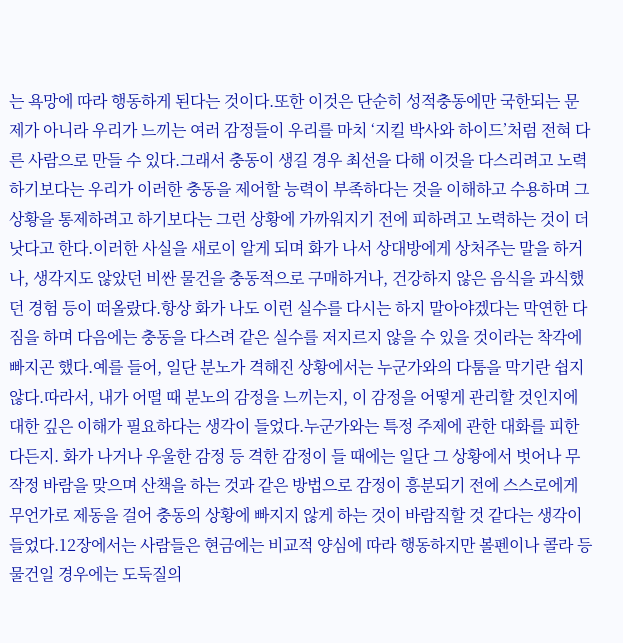는 욕망에 따라 행동하게 된다는 것이다.또한 이것은 단순히 성적충동에만 국한되는 문제가 아니라 우리가 느끼는 여러 감정들이 우리를 마치 ‘지킬 박사와 하이드’처럼 전혀 다른 사람으로 만들 수 있다.그래서 충동이 생길 경우 최선을 다해 이것을 다스리려고 노력하기보다는 우리가 이러한 충동을 제어할 능력이 부족하다는 것을 이해하고 수용하며 그 상황을 통제하려고 하기보다는 그런 상황에 가까워지기 전에 피하려고 노력하는 것이 더 낫다고 한다.이러한 사실을 새로이 알게 되며 화가 나서 상대방에게 상처주는 말을 하거나, 생각지도 않았던 비싼 물건을 충동적으로 구매하거나, 건강하지 않은 음식을 과식했던 경험 등이 떠올랐다.항상 화가 나도 이런 실수를 다시는 하지 말아야겠다는 막연한 다짐을 하며 다음에는 충동을 다스려 같은 실수를 저지르지 않을 수 있을 것이라는 착각에 빠지곤 했다.예를 들어, 일단 분노가 격해진 상황에서는 누군가와의 다툼을 막기란 쉽지 않다.따라서, 내가 어떨 때 분노의 감정을 느끼는지, 이 감정을 어떻게 관리할 것인지에 대한 깊은 이해가 필요하다는 생각이 들었다.누군가와는 특정 주제에 관한 대화를 피한다든지. 화가 나거나 우울한 감정 등 격한 감정이 들 때에는 일단 그 상황에서 벗어나 무작정 바람을 맞으며 산책을 하는 것과 같은 방법으로 감정이 흥분되기 전에 스스로에게 무언가로 제동을 걸어 충동의 상황에 빠지지 않게 하는 것이 바람직할 것 같다는 생각이 들었다.12장에서는 사람들은 현금에는 비교적 양심에 따라 행동하지만 볼펜이나 콜라 등 물건일 경우에는 도둑질의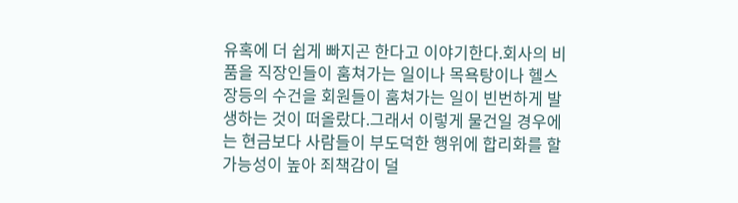유혹에 더 쉽게 빠지곤 한다고 이야기한다.회사의 비품을 직장인들이 훔쳐가는 일이나 목욕탕이나 헬스장등의 수건을 회원들이 훔쳐가는 일이 빈번하게 발생하는 것이 떠올랐다.그래서 이렇게 물건일 경우에는 현금보다 사람들이 부도덕한 행위에 합리화를 할 가능성이 높아 죄책감이 덜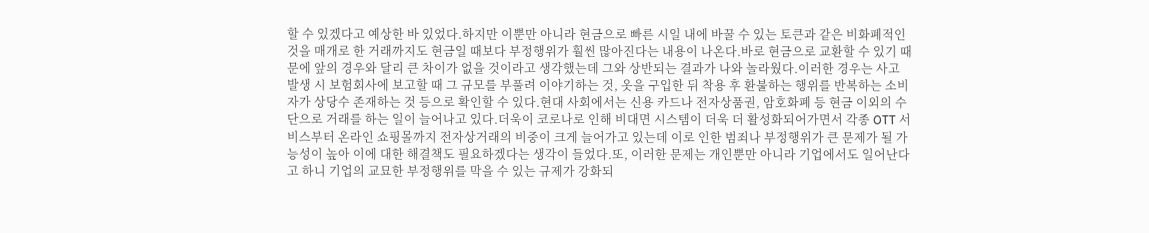할 수 있겠다고 예상한 바 있었다.하지만 이뿐만 아니라 현금으로 빠른 시일 내에 바꿀 수 있는 토큰과 같은 비화폐적인 것을 매개로 한 거래까지도 현금일 때보다 부정행위가 훨씬 많아진다는 내용이 나온다.바로 현금으로 교환할 수 있기 때문에 앞의 경우와 달리 큰 차이가 없을 것이라고 생각했는데 그와 상반되는 결과가 나와 놀라웠다.이러한 경우는 사고 발생 시 보험회사에 보고할 때 그 규모를 부풀려 이야기하는 것, 옷을 구입한 뒤 착용 후 환불하는 행위를 반복하는 소비자가 상당수 존재하는 것 등으로 확인할 수 있다.현대 사회에서는 신용 카드나 전자상품권, 암호화폐 등 현금 이외의 수단으로 거래를 하는 일이 늘어나고 있다.더욱이 코로나로 인해 비대면 시스템이 더욱 더 활성화되어가면서 각종 OTT 서비스부터 온라인 쇼핑몰까지 전자상거래의 비중이 크게 늘어가고 있는데 이로 인한 범죄나 부정행위가 큰 문제가 될 가능성이 높아 이에 대한 해결책도 필요하겠다는 생각이 들었다.또, 이러한 문제는 개인뿐만 아니라 기업에서도 일어난다고 하니 기업의 교묘한 부정행위를 막을 수 있는 규제가 강화되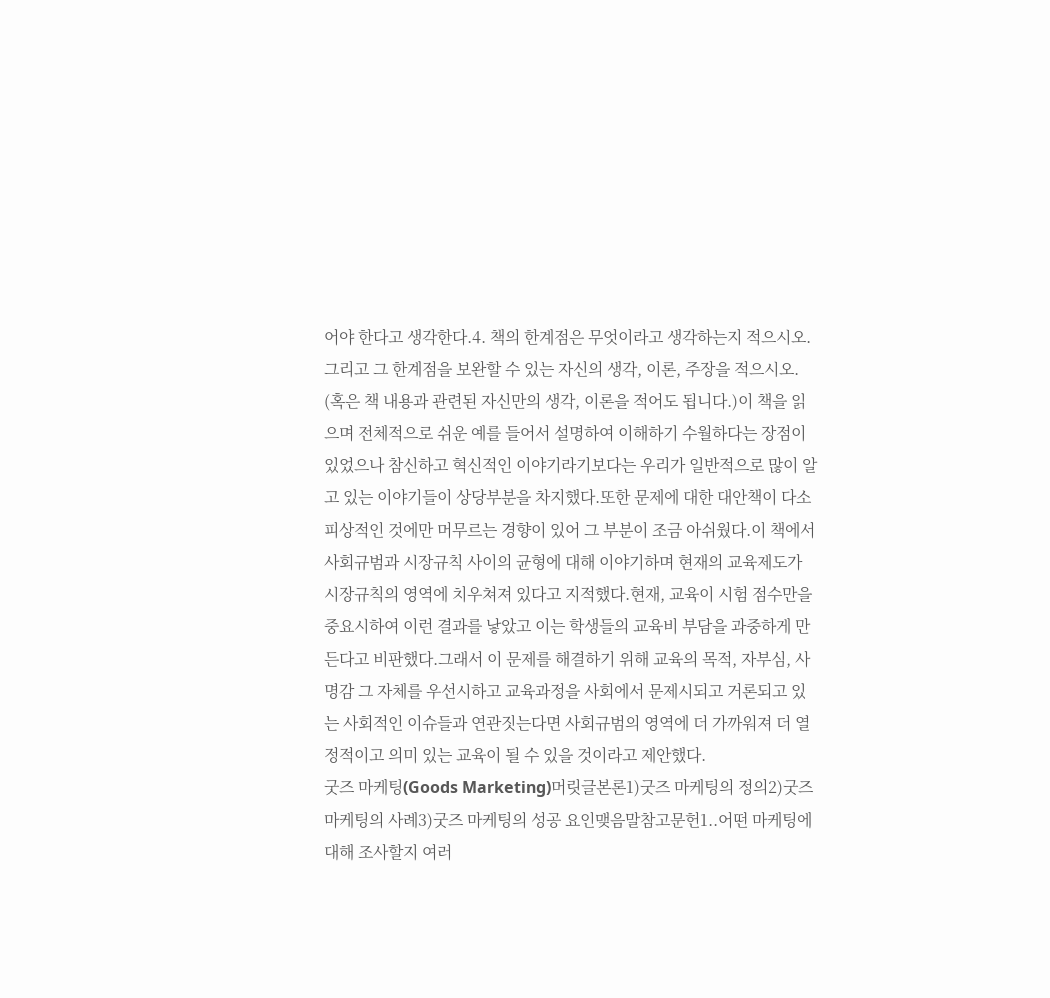어야 한다고 생각한다.4. 책의 한계점은 무엇이라고 생각하는지 적으시오. 그리고 그 한계점을 보완할 수 있는 자신의 생각, 이론, 주장을 적으시오. (혹은 책 내용과 관련된 자신만의 생각, 이론을 적어도 됩니다.)이 책을 읽으며 전체적으로 쉬운 예를 들어서 설명하여 이해하기 수월하다는 장점이 있었으나 참신하고 혁신적인 이야기라기보다는 우리가 일반적으로 많이 알고 있는 이야기들이 상당부분을 차지했다.또한 문제에 대한 대안책이 다소 피상적인 것에만 머무르는 경향이 있어 그 부분이 조금 아쉬웠다.이 책에서 사회규범과 시장규칙 사이의 균형에 대해 이야기하며 현재의 교육제도가 시장규칙의 영역에 치우쳐져 있다고 지적했다.현재, 교육이 시험 점수만을 중요시하여 이런 결과를 낳았고 이는 학생들의 교육비 부담을 과중하게 만든다고 비판했다.그래서 이 문제를 해결하기 위해 교육의 목적, 자부심, 사명감 그 자체를 우선시하고 교육과정을 사회에서 문제시되고 거론되고 있는 사회적인 이슈들과 연관짓는다면 사회규범의 영역에 더 가까워져 더 열정적이고 의미 있는 교육이 될 수 있을 것이라고 제안했다.
굿즈 마케팅(Goods Marketing)머릿글본론1)굿즈 마케팅의 정의2)굿즈 마케팅의 사례3)굿즈 마케팅의 성공 요인맺음말참고문헌1..어떤 마케팅에 대해 조사할지 여러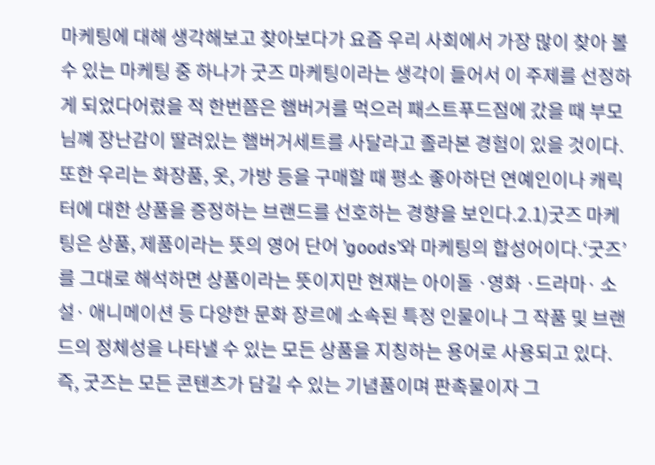마케팅에 대해 생각해보고 찾아보다가 요즘 우리 사회에서 가장 많이 찾아 볼 수 있는 마케팅 중 하나가 굿즈 마케팅이라는 생각이 들어서 이 주제를 선정하게 되었다어렸을 적 한번쯤은 햄버거를 먹으러 패스트푸드점에 갔을 때 부모님꼐 장난감이 딸려있는 햄버거세트를 사달라고 졸라본 경험이 있을 것이다.또한 우리는 화장품, 옷, 가방 등을 구매할 때 평소 좋아하던 연예인이나 캐릭터에 대한 상품을 증정하는 브랜드를 선호하는 경향을 보인다.2.1)굿즈 마케팅은 상품, 제품이라는 뜻의 영어 단어 ’goods’와 마케팅의 합성어이다.‘굿즈’를 그대로 해석하면 상품이라는 뜻이지만 현재는 아이돌 ·영화 ·드라마· 소설· 애니메이션 등 다양한 문화 장르에 소속된 특정 인물이나 그 작품 및 브랜드의 정체성을 나타낼 수 있는 모든 상품을 지칭하는 용어로 사용되고 있다.즉, 굿즈는 모든 콘텐츠가 담길 수 있는 기념품이며 판촉물이자 그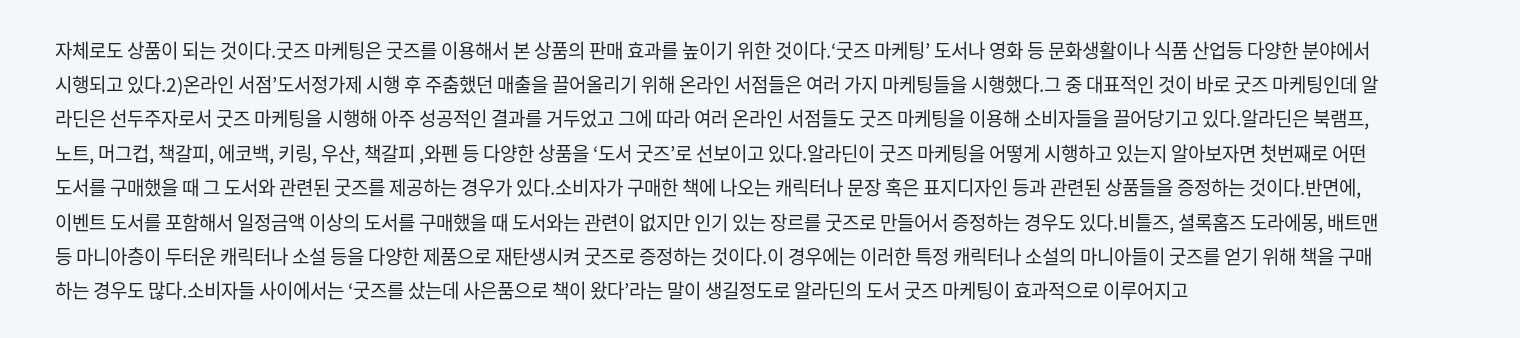자체로도 상품이 되는 것이다.굿즈 마케팅은 굿즈를 이용해서 본 상품의 판매 효과를 높이기 위한 것이다.‘굿즈 마케팅’ 도서나 영화 등 문화생활이나 식품 산업등 다양한 분야에서 시행되고 있다.2)온라인 서점’도서정가제 시행 후 주춤했던 매출을 끌어올리기 위해 온라인 서점들은 여러 가지 마케팅들을 시행했다.그 중 대표적인 것이 바로 굿즈 마케팅인데 알라딘은 선두주자로서 굿즈 마케팅을 시행해 아주 성공적인 결과를 거두었고 그에 따라 여러 온라인 서점들도 굿즈 마케팅을 이용해 소비자들을 끌어당기고 있다.알라딘은 북램프, 노트, 머그컵, 책갈피, 에코백, 키링, 우산, 책갈피 ,와펜 등 다양한 상품을 ‘도서 굿즈’로 선보이고 있다.알라딘이 굿즈 마케팅을 어떻게 시행하고 있는지 알아보자면 첫번째로 어떤 도서를 구매했을 때 그 도서와 관련된 굿즈를 제공하는 경우가 있다.소비자가 구매한 책에 나오는 캐릭터나 문장 혹은 표지디자인 등과 관련된 상품들을 증정하는 것이다.반면에, 이벤트 도서를 포함해서 일정금액 이상의 도서를 구매했을 때 도서와는 관련이 없지만 인기 있는 장르를 굿즈로 만들어서 증정하는 경우도 있다.비틀즈, 셜록홈즈 도라에몽, 배트맨 등 마니아층이 두터운 캐릭터나 소설 등을 다양한 제품으로 재탄생시켜 굿즈로 증정하는 것이다.이 경우에는 이러한 특정 캐릭터나 소설의 마니아들이 굿즈를 얻기 위해 책을 구매하는 경우도 많다.소비자들 사이에서는 ‘굿즈를 샀는데 사은품으로 책이 왔다’라는 말이 생길정도로 알라딘의 도서 굿즈 마케팅이 효과적으로 이루어지고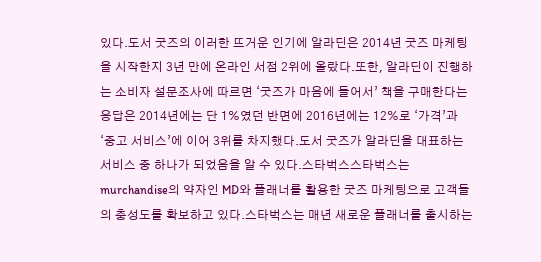있다.도서 굿즈의 이러한 뜨거운 인기에 알라딘은 2014년 굿즈 마케팅을 시작한지 3년 만에 온라인 서점 2위에 올랐다.또한, 알라딘이 진행하는 소비자 설문조사에 따르면 ‘굿즈가 마음에 들어서’ 책을 구매한다는 응답은 2014년에는 단 1%였던 반면에 2016년에는 12%로 ‘가격’과 ‘중고 서비스’에 이어 3위를 차지했다.도서 굿즈가 알라딘을 대표하는 서비스 중 하나가 되었음을 알 수 있다.스타벅스스타벅스는 murchandise의 약자인 MD와 플래너를 활용한 굿즈 마케팅으로 고객들의 충성도를 확보하고 있다.스타벅스는 매년 새로운 플래너를 출시하는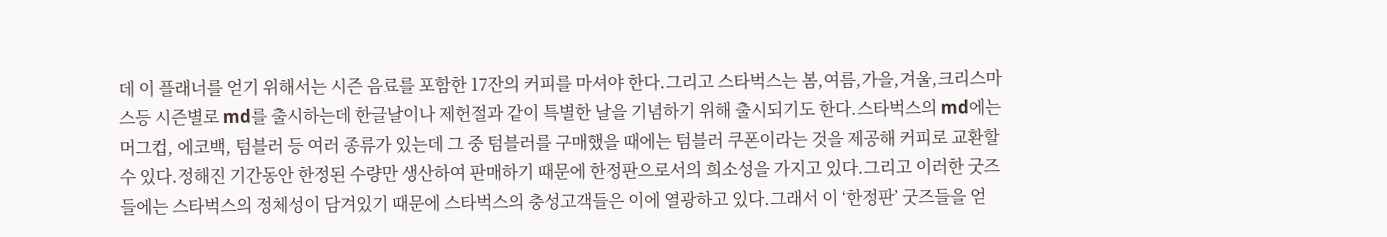데 이 플래너를 얻기 위해서는 시즌 음료를 포함한 17잔의 커피를 마셔야 한다.그리고 스타벅스는 봄,여름,가을,겨울,크리스마스등 시즌별로 md를 출시하는데 한글날이나 제헌절과 같이 특별한 날을 기념하기 위해 출시되기도 한다.스타벅스의 md에는 머그컵, 에코백, 텀블러 등 여러 종류가 있는데 그 중 텀블러를 구매했을 때에는 텀블러 쿠폰이라는 것을 제공해 커피로 교환할 수 있다.정해진 기간동안 한정된 수량만 생산하여 판매하기 때문에 한정판으로서의 희소성을 가지고 있다.그리고 이러한 굿즈들에는 스타벅스의 정체성이 담겨있기 때문에 스타벅스의 충성고객들은 이에 열광하고 있다.그래서 이 ‘한정판’ 굿즈들을 얻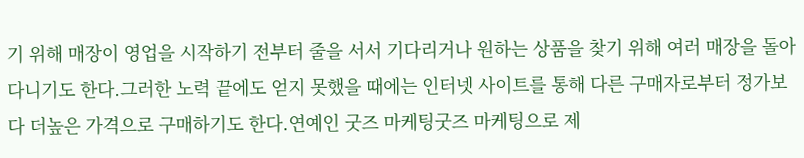기 위해 매장이 영업을 시작하기 전부터 줄을 서서 기다리거나 원하는 상품을 찾기 위해 여러 매장을 돌아다니기도 한다.그러한 노력 끝에도 얻지 못했을 때에는 인터넷 사이트를 통해 다른 구매자로부터 정가보다 더높은 가격으로 구매하기도 한다.연예인 굿즈 마케팅굿즈 마케팅으로 제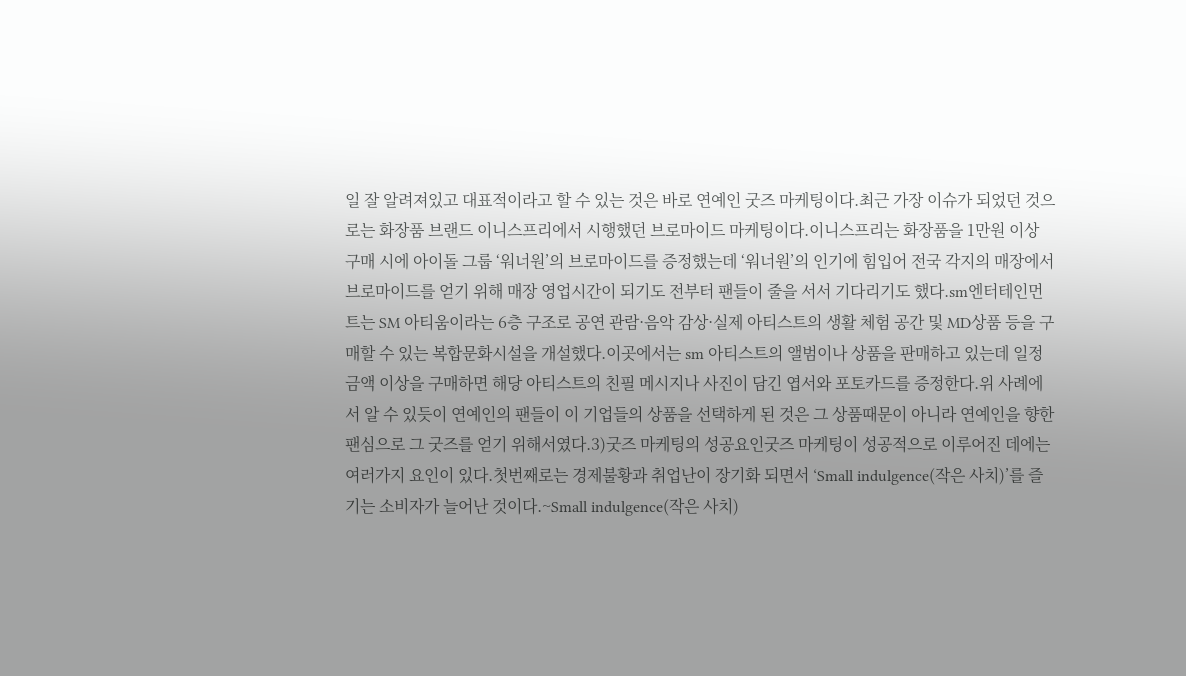일 잘 알려져있고 대표적이라고 할 수 있는 것은 바로 연예인 굿즈 마케팅이다.최근 가장 이슈가 되었던 것으로는 화장품 브랜드 이니스프리에서 시행했던 브로마이드 마케팅이다.이니스프리는 화장품을 1만원 이상 구매 시에 아이돌 그룹 ‘워너원’의 브로마이드를 증정했는데 ‘워너원’의 인기에 힘입어 전국 각지의 매장에서 브로마이드를 얻기 위해 매장 영업시간이 되기도 전부터 팬들이 줄을 서서 기다리기도 했다.sm엔터테인먼트는 SM 아티움이라는 6층 구조로 공연 관람·음악 감상·실제 아티스트의 생활 체험 공간 및 MD상품 등을 구매할 수 있는 복합문화시설을 개설했다.이곳에서는 sm 아티스트의 앨범이나 상품을 판매하고 있는데 일정 금액 이상을 구매하면 해당 아티스트의 친필 메시지나 사진이 담긴 엽서와 포토카드를 증정한다.위 사례에서 알 수 있듯이 연예인의 팬들이 이 기업들의 상품을 선택하게 된 것은 그 상품때문이 아니라 연예인을 향한 팬심으로 그 굿즈를 얻기 위해서였다.3)굿즈 마케팅의 성공요인굿즈 마케팅이 성공적으로 이루어진 데에는 여러가지 요인이 있다.첫번째로는 경제불황과 취업난이 장기화 되면서 ‘Small indulgence(작은 사치)’를 즐기는 소비자가 늘어난 것이다.~Small indulgence(작은 사치)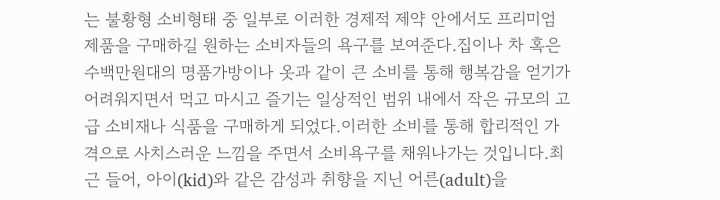는 불황형 소비형태 중 일부로 이러한 경제적 제약 안에서도 프리미엄 제품을 구매하길 원하는 소비자들의 욕구를 보여준다.집이나 차 혹은 수백만원대의 명품가방이나 옷과 같이 큰 소비를 통해 행복감을 얻기가 어려워지면서 먹고 마시고 즐기는 일상적인 범위 내에서 작은 규모의 고급 소비재나 식품을 구매하게 되었다.이러한 소비를 통해 합리적인 가격으로 사치스러운 느낌을 주면서 소비욕구를 채워나가는 것입니다.최근 들어, 아이(kid)와 같은 감성과 취향을 지닌 어른(adult)을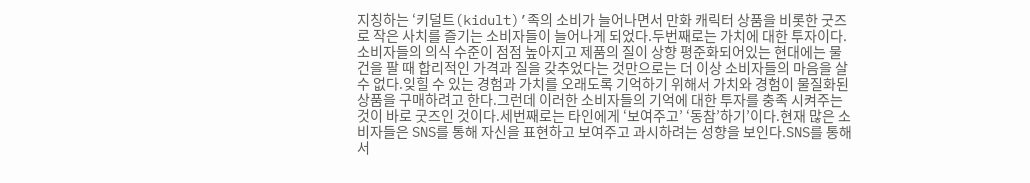지칭하는 ‘키덜트(kidult)’족의 소비가 늘어나면서 만화 캐릭터 상품을 비롯한 굿즈로 작은 사치를 즐기는 소비자들이 늘어나게 되었다.두번째로는 가치에 대한 투자이다.소비자들의 의식 수준이 점점 높아지고 제품의 질이 상향 평준화되어있는 현대에는 물건을 팔 때 합리적인 가격과 질을 갖추었다는 것만으로는 더 이상 소비자들의 마음을 살 수 없다.잊힐 수 있는 경험과 가치를 오래도록 기억하기 위해서 가치와 경험이 물질화된 상품을 구매하려고 한다.그런데 이러한 소비자들의 기억에 대한 투자를 충족 시켜주는 것이 바로 굿즈인 것이다.세번째로는 타인에게 ‘보여주고’ ‘동참’하기’이다.현재 많은 소비자들은 SNS를 통해 자신을 표현하고 보여주고 과시하려는 성향을 보인다.SNS를 통해서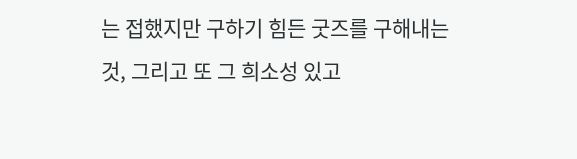는 접했지만 구하기 힘든 굿즈를 구해내는 것, 그리고 또 그 희소성 있고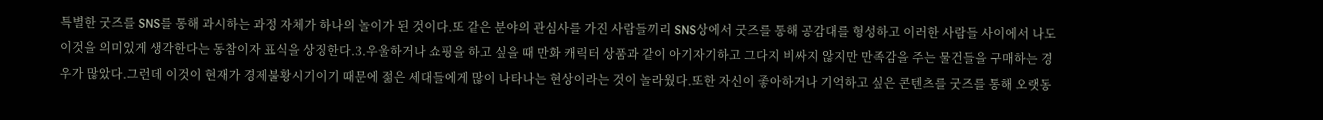특별한 굿즈를 SNS를 통해 과시하는 과정 자체가 하나의 놀이가 된 것이다.또 같은 분야의 관심사를 가진 사람들끼리 SNS상에서 굿즈를 통해 공감대를 형성하고 이러한 사람들 사이에서 나도 이것을 의미있게 생각한다는 동참이자 표식을 상징한다.3.우울하거나 쇼핑을 하고 싶을 때 만화 캐릭터 상품과 같이 아기자기하고 그다지 비싸지 않지만 만족감을 주는 물건들을 구매하는 경우가 많았다.그런데 이것이 현재가 경제불황시기이기 때문에 젊은 세대들에게 많이 나타나는 현상이라는 것이 놀라웠다.또한 자신이 좋아하거나 기억하고 싶은 콘텐츠를 굿즈를 통해 오랫동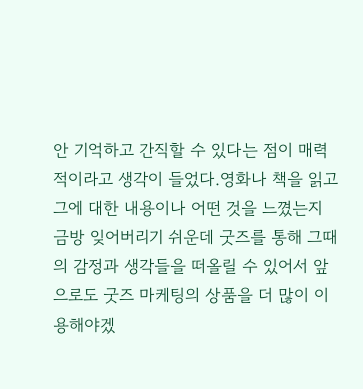안 기억하고 간직할 수 있다는 점이 매력적이라고 생각이 들었다.영화나 책을 읽고 그에 대한 내용이나 어떤 것을 느꼈는지 금방 잊어버리기 쉬운데 굿즈를 통해 그때의 감정과 생각들을 떠올릴 수 있어서 앞으로도 굿즈 마케팅의 상품을 더 많이 이용해야겠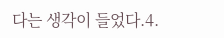다는 생각이 들었다.4.